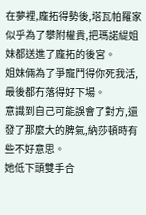在夢裡,龐拓得勢後,塔瓦帕羅家似乎為了攀附權貴,把瑪諾緹姐妹都送進了龐拓的後宮。
姐妹倆為了爭寵鬥得你死我活,最後都冇落得好下場。
意識到自己可能誤會了對方,還發了那麼大的脾氣,納莎頓時有些不好意思。
她低下頭雙手合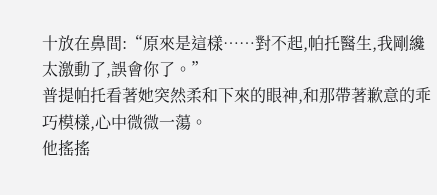十放在鼻間:“原來是這樣……對不起,帕托醫生,我剛纔太激動了,誤會你了。”
普提帕托看著她突然柔和下來的眼神,和那帶著歉意的乖巧模樣,心中微微一蕩。
他搖搖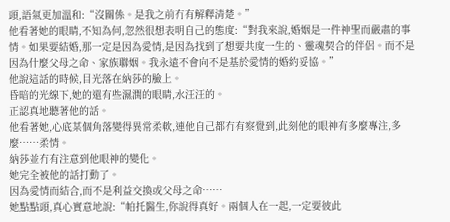頭,語氣更加溫和:“沒關係。是我之前冇有解釋清楚。”
他看著她的眼睛,不知為何,忽然很想表明自己的態度:“對我來說,婚姻是一件神聖而嚴肅的事情。如果要結婚,那一定是因為愛情,是因為找到了想要共度一生的、靈魂契合的伴侶。而不是因為什麼父母之命、家族聯姻。我永遠不會向不是基於愛情的婚約妥協。”
他說這話的時候,目光落在納莎的臉上。
昏暗的光線下,她的還有些濕潤的眼睛,水汪汪的。
正認真地聽著他的話。
他看著她,心底某個角落變得異常柔軟,連他自己都冇有察覺到,此刻他的眼神有多麼專注,多麼……柔情。
納莎並冇有注意到他眼神的變化。
她完全被他的話打動了。
因為愛情而結合,而不是利益交換或父母之命……
她點點頭,真心實意地說:“帕托醫生,你說得真好。兩個人在一起,一定要彼此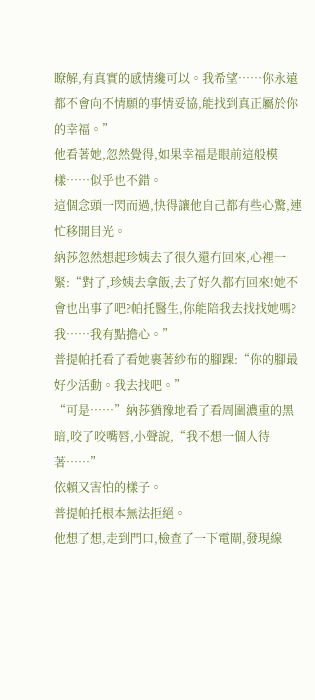瞭解,有真實的感情纔可以。我希望……你永遠都不會向不情願的事情妥協,能找到真正屬於你的幸福。”
他看著她,忽然覺得,如果幸福是眼前這般模樣……似乎也不錯。
這個念頭一閃而過,快得讓他自己都有些心驚,連忙移開目光。
納莎忽然想起珍姨去了很久還冇回來,心裡一緊:“對了,珍姨去拿飯,去了好久都冇回來!她不會也出事了吧?帕托醫生,你能陪我去找找她嗎?我……我有點擔心。”
普提帕托看了看她裹著紗布的腳踝:“你的腳最好少活動。我去找吧。”
“可是……”納莎猶豫地看了看周圍濃重的黑暗,咬了咬嘴唇,小聲說,“我不想一個人待著……”
依賴又害怕的樣子。
普提帕托根本無法拒絕。
他想了想,走到門口,檢查了一下電閘,發現線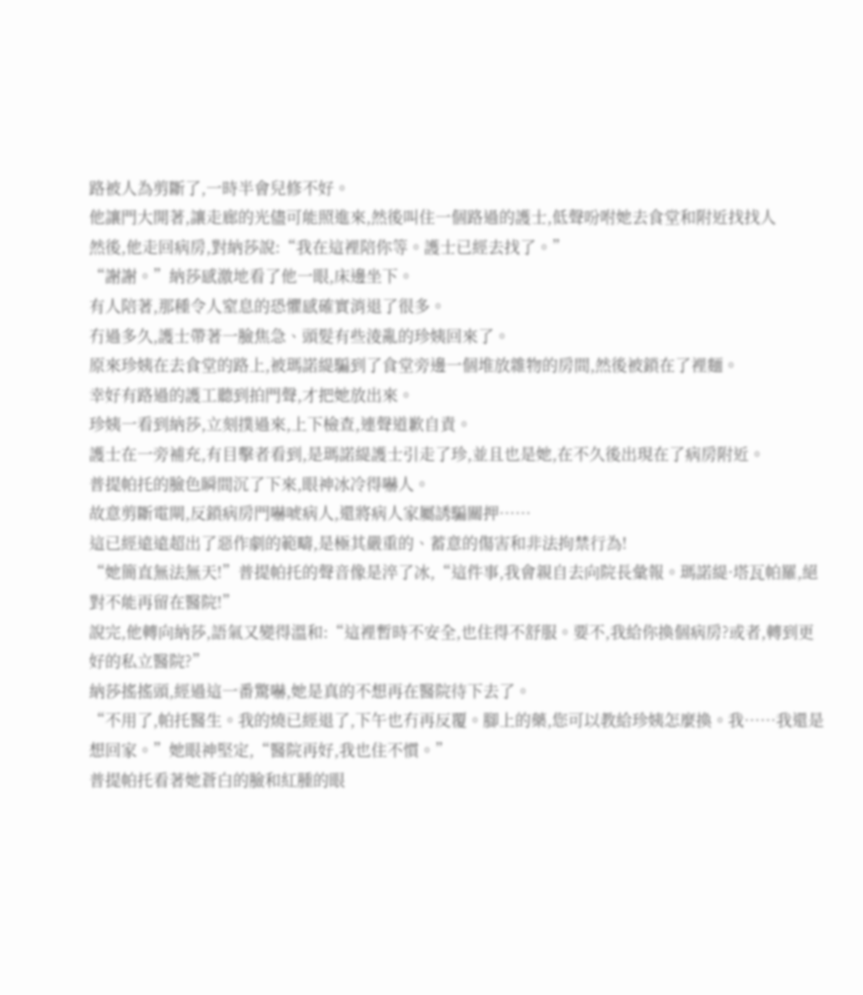路被人為剪斷了,一時半會兒修不好。
他讓門大開著,讓走廊的光儘可能照進來,然後叫住一個路過的護士,低聲吩咐她去食堂和附近找找人
然後,他走回病房,對納莎說:“我在這裡陪你等。護士已經去找了。”
“謝謝。”納莎感激地看了他一眼,床邊坐下。
有人陪著,那種令人窒息的恐懼感確實消退了很多。
冇過多久,護士帶著一臉焦急、頭髮有些淩亂的珍姨回來了。
原來珍姨在去食堂的路上,被瑪諾緹騙到了食堂旁邊一個堆放雜物的房間,然後被鎖在了裡麵。
幸好有路過的護工聽到拍門聲,才把她放出來。
珍姨一看到納莎,立刻撲過來,上下檢查,連聲道歉自責。
護士在一旁補充,有目擊者看到,是瑪諾緹護士引走了珍,並且也是她,在不久後出現在了病房附近。
普提帕托的臉色瞬間沉了下來,眼神冰冷得嚇人。
故意剪斷電閘,反鎖病房門嚇唬病人,還將病人家屬誘騙關押……
這已經遠遠超出了惡作劇的範疇,是極其嚴重的、蓄意的傷害和非法拘禁行為!
“她簡直無法無天!”普提帕托的聲音像是淬了冰,“這件事,我會親自去向院長彙報。瑪諾緹·塔瓦帕羅,絕對不能再留在醫院!”
說完,他轉向納莎,語氣又變得溫和:“這裡暫時不安全,也住得不舒服。要不,我給你換個病房?或者,轉到更好的私立醫院?”
納莎搖搖頭,經過這一番驚嚇,她是真的不想再在醫院待下去了。
“不用了,帕托醫生。我的燒已經退了,下午也冇再反覆。腳上的藥,您可以教給珍姨怎麼換。我……我還是想回家。”她眼神堅定,“醫院再好,我也住不慣。”
普提帕托看著她蒼白的臉和紅腫的眼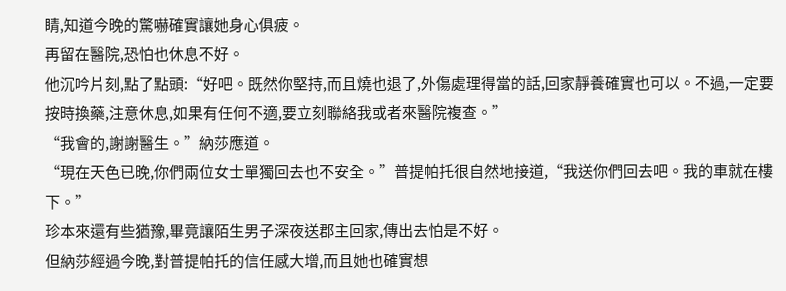睛,知道今晚的驚嚇確實讓她身心俱疲。
再留在醫院,恐怕也休息不好。
他沉吟片刻,點了點頭:“好吧。既然你堅持,而且燒也退了,外傷處理得當的話,回家靜養確實也可以。不過,一定要按時換藥,注意休息,如果有任何不適,要立刻聯絡我或者來醫院複查。”
“我會的,謝謝醫生。”納莎應道。
“現在天色已晚,你們兩位女士單獨回去也不安全。”普提帕托很自然地接道,“我送你們回去吧。我的車就在樓下。”
珍本來還有些猶豫,畢竟讓陌生男子深夜送郡主回家,傳出去怕是不好。
但納莎經過今晚,對普提帕托的信任感大增,而且她也確實想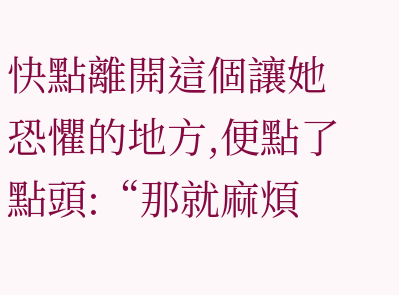快點離開這個讓她恐懼的地方,便點了點頭:“那就麻煩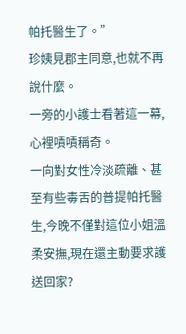帕托醫生了。”
珍姨見郡主同意,也就不再說什麼。
一旁的小護士看著這一幕,心裡嘖嘖稱奇。
一向對女性冷淡疏離、甚至有些毒舌的普提帕托醫生,今晚不僅對這位小姐溫柔安撫,現在還主動要求護送回家?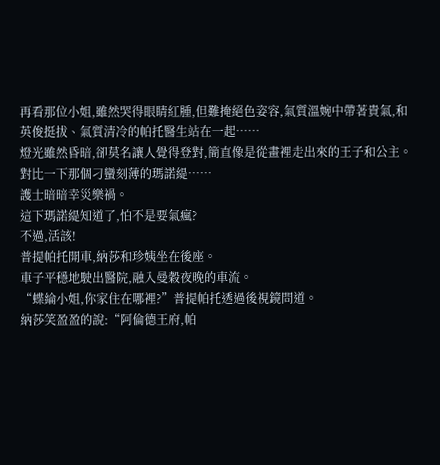再看那位小姐,雖然哭得眼睛紅腫,但難掩絕色姿容,氣質溫婉中帶著貴氣,和英俊挺拔、氣質清冷的帕托醫生站在一起……
燈光雖然昏暗,卻莫名讓人覺得登對,簡直像是從畫裡走出來的王子和公主。
對比一下那個刁蠻刻薄的瑪諾緹……
護士暗暗幸災樂禍。
這下瑪諾緹知道了,怕不是要氣瘋?
不過,活該!
普提帕托開車,納莎和珍姨坐在後座。
車子平穩地駛出醫院,融入曼穀夜晚的車流。
“蝶綸小姐,你家住在哪裡?”普提帕托透過後視鏡問道。
納莎笑盈盈的說:“阿倫德王府,帕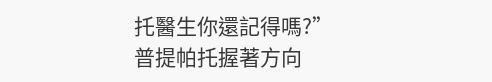托醫生你還記得嗎?”
普提帕托握著方向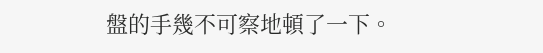盤的手幾不可察地頓了一下。